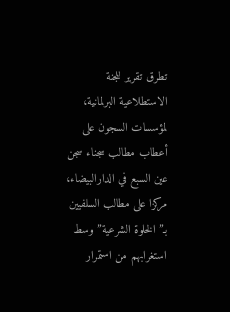تطرق تقرير للجنة الاستطلاعية البرلمانية، لمؤسسات السجون على أعطاب مطالب سجناء سجن عين السبع في الدارالبيضاء، مركزا على مطالب السلفيين بـ”الخلوة الشرعية” وسط استغرابهم من استمرار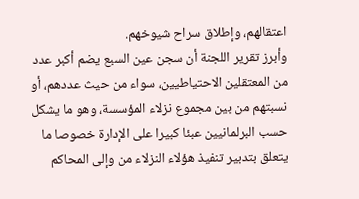اعتقالهم، وإطلاق سراح شيوخهم.
وأبرز تقرير اللجنة أن سجن عين السبع يضم أكبر عدد من المعتقلين الاحتياطيين، سواء من حيث عددهم، أو نسبتهم من بين مجموع نزلاء المؤسسة، وهو ما يشكل حسب البرلمانيين عبئا كبيرا على الإدارة خصوصا ما يتعلق بتدبير تنفيذ هؤلاء النزلاء من وإلى المحاكم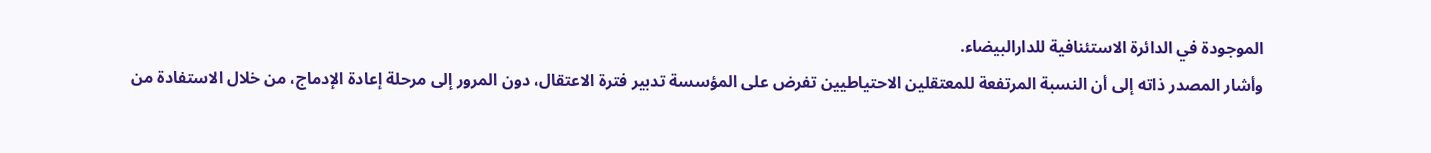الموجودة في الدائرة الاستئنافية للدارالبيضاء.
وأشار المصدر ذاته إلى أن النسبة المرتفعة للمعتقلين الاحتياطيين تفرض على المؤسسة تدبير فترة الاعتقال، دون المرور إلى مرحلة إعادة الإدماج، من خلال الاستفادة من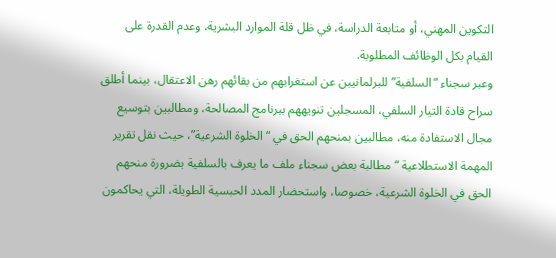التكوين المهني، أو متابعة الدراسة، في ظل قلة الموارد البشرية، وعدم القدرة على القيام بكل الوظائف المطلوبة.
وعبر سجناء “السلفية” للبرلمانيبن عن استغرابهم من بقائهم رهن الاعتقال، بينما أطلق سراح قادة التيار السلفي، المسجلين تنويههم ببرنامج المصالحة، ومطالبين بتوسيع مجال الاستفادة منه، مطالبين بمنحهم الحق في “الخلوة الشرعية”، حيث نقل تقرير المهمة الاستطلاعية “مطالبة بعض سجناء ملف ما يعرف بالسلفية بضرورة منحهم الحق في الخلوة الشرعية، خصوصا، واستحضار المدد الحبسية الطويلة، التي يحاكمون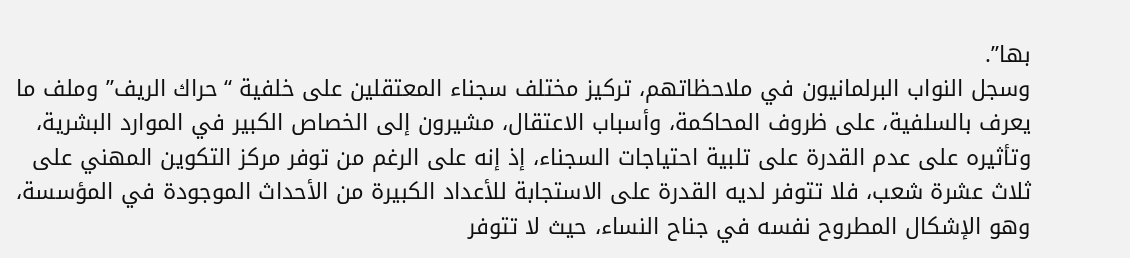بها”.
وسجل النواب البرلمانيون في ملاحظاتهم، تركيز مختلف سجناء المعتقلين على خلفية “حراك الريف” وملف ما يعرف بالسلفية، على ظروف المحاكمة، وأسباب الاعتقال، مشيرون إلى الخصاص الكبير في الموارد البشرية، وتأثيره على عدم القدرة على تلبية احتياجات السجناء، إذ إنه على الرغم من توفر مركز التكوين المهني على ثلاث عشرة شعب، فلا تتوفر لديه القدرة على الاستجابة للأعداد الكبيرة من الأحداث الموجودة في المؤسسة، وهو الإشكال المطروح نفسه في جناح النساء، حيث لا تتوفر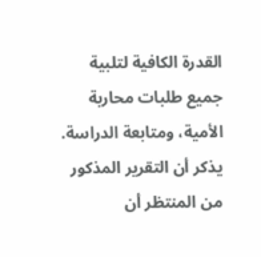القدرة الكافية لتلبية جميع طلبات محاربة الأمية، ومتابعة الدراسة.
يذكر أن التقرير المذكور من المنتظر أن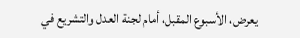يعرض، الأسبوع المقبل، أمام لجنة العدل والتشريع في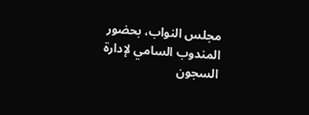مجلس النواب، بحضور المندوب السامي لإدارة السجون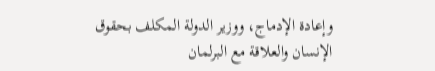وإعادة الإدماج، ووزير الدولة المكلف بحقوق الإنسان والعلاقة مع البرلمان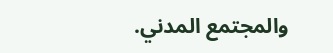والمجتمع المدني.